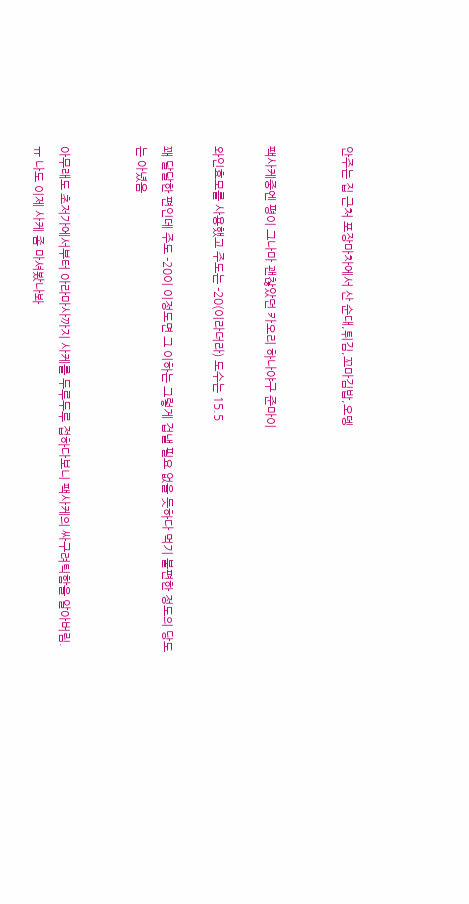안주는 집 근처 포장마차에서 산 순대,튀김,꼬마김밥,오뎅


팩사케중엔 평이 그나마 괜찮았던 카오리 하나야구 준마이

와인효모를 사용했고 주도는 -20(이라더라) 도수는 15.5

꽤 달달한 편인데 주도 -20이 이정도면 그 이하는 그렇게 겁낼 필요 없을 듯하다 먹기 불편한 정도의 당도는 아녔음


아무래도 초저가에서부터 아라마사까지 사케를 두루두루 접하다보니 팩사케의 싸구려틱함을 알아버림. ㅠ 나도 이제 사케 좀 마셔봤나봐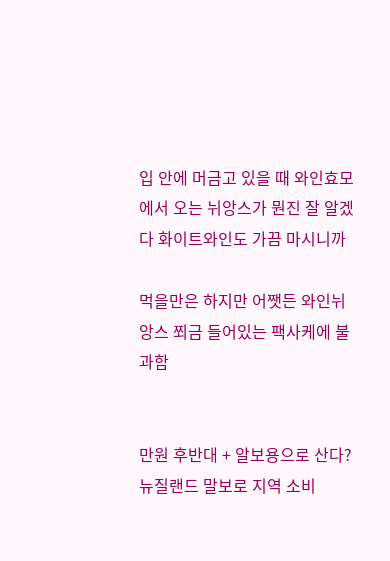입 안에 머금고 있을 때 와인효모에서 오는 뉘앙스가 뭔진 잘 알겠다 화이트와인도 가끔 마시니까

먹을만은 하지만 어쨋든 와인뉘앙스 쬐금 들어있는 팩사케에 불과함


만원 후반대 + 알보용으로 산다? 뉴질랜드 말보로 지역 소비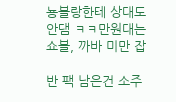뇽블랑한테 상대도 안댐 ㅋㅋ만원대는 쇼블, 까바 미만 잡

반 팩 남은건 소주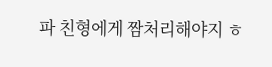파 친형에게 짬처리해야지 ㅎ